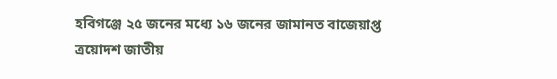হবিগঞ্জে ২৫ জনের মধ্যে ১৬ জনের জামানত বাজেয়াপ্ত
ত্রয়োদশ জাতীয়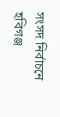সংসদ নির্বাচনে হবিগঞ্জ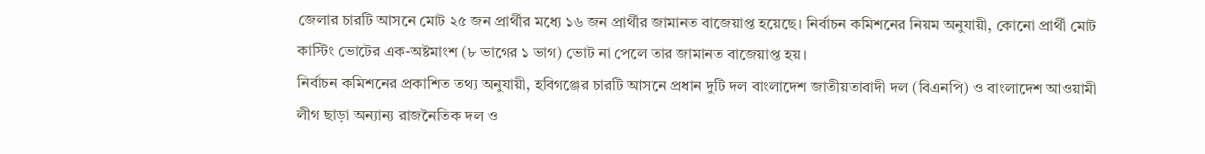জেলার চারটি আসনে মোট ২৫ জন প্রার্থীর মধ্যে ১৬ জন প্রার্থীর জামানত বাজেয়াপ্ত হয়েছে। নির্বাচন কমিশনের নিয়ম অনুযায়ী, কোনো প্রার্থী মোট কাস্টিং ভোটের এক-অষ্টমাংশ (৮ ভাগের ১ ভাগ) ভোট না পেলে তার জামানত বাজেয়াপ্ত হয়।
নির্বাচন কমিশনের প্রকাশিত তথ্য অনুযায়ী, হবিগঞ্জের চারটি আসনে প্রধান দুটি দল বাংলাদেশ জাতীয়তাবাদী দল (বিএনপি) ও বাংলাদেশ আওয়ামী লীগ ছাড়া অন্যান্য রাজনৈতিক দল ও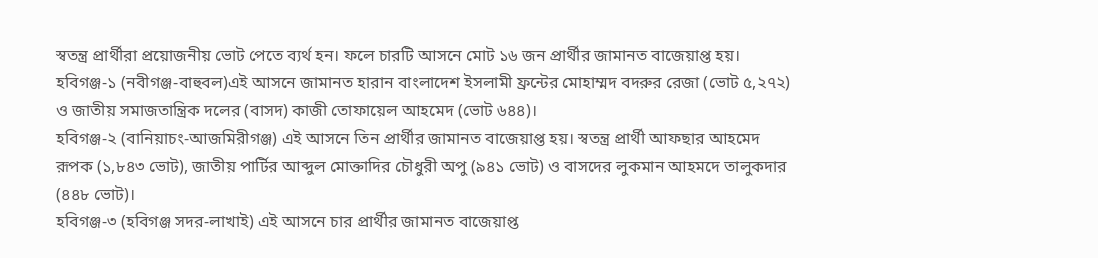স্বতন্ত্র প্রার্থীরা প্রয়োজনীয় ভোট পেতে ব্যর্থ হন। ফলে চারটি আসনে মোট ১৬ জন প্রার্থীর জামানত বাজেয়াপ্ত হয়।
হবিগঞ্জ-১ (নবীগঞ্জ-বাহুবল)এই আসনে জামানত হারান বাংলাদেশ ইসলামী ফ্রন্টের মোহাম্মদ বদরুর রেজা (ভোট ৫,২৭২) ও জাতীয় সমাজতান্ত্রিক দলের (বাসদ) কাজী তোফায়েল আহমেদ (ভোট ৬৪৪)।
হবিগঞ্জ-২ (বানিয়াচং-আজমিরীগঞ্জ) এই আসনে তিন প্রার্থীর জামানত বাজেয়াপ্ত হয়। স্বতন্ত্র প্রার্থী আফছার আহমেদ রূপক (১,৮৪৩ ভোট), জাতীয় পার্টির আব্দুল মোক্তাদির চৌধুরী অপু (৯৪১ ভোট) ও বাসদের লুকমান আহমদে তালুকদার (৪৪৮ ভোট)।
হবিগঞ্জ-৩ (হবিগঞ্জ সদর-লাখাই) এই আসনে চার প্রার্থীর জামানত বাজেয়াপ্ত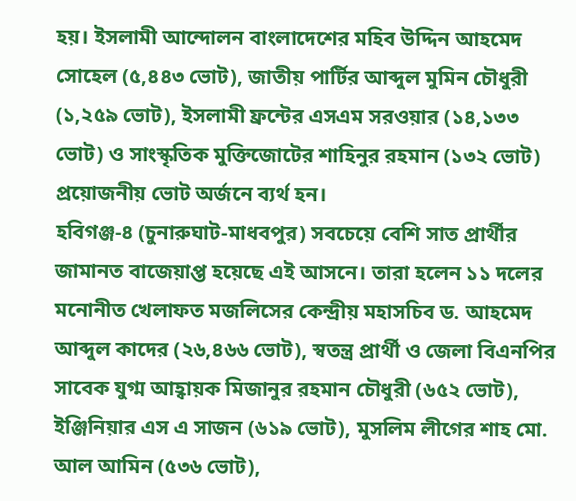হয়। ইসলামী আন্দোলন বাংলাদেশের মহিব উদ্দিন আহমেদ সোহেল (৫,৪৪৩ ভোট), জাতীয় পার্টির আব্দুল মুমিন চৌধুরী (১,২৫৯ ভোট), ইসলামী ফ্রন্টের এসএম সরওয়ার (১৪,১৩৩ ভোট) ও সাংস্কৃতিক মুক্তিজোটের শাহিনুর রহমান (১৩২ ভোট) প্রয়োজনীয় ভোট অর্জনে ব্যর্থ হন।
হবিগঞ্জ-৪ (চুনারুঘাট-মাধবপুর) সবচেয়ে বেশি সাত প্রার্থীর জামানত বাজেয়াপ্ত হয়েছে এই আসনে। তারা হলেন ১১ দলের মনোনীত খেলাফত মজলিসের কেন্দ্রীয় মহাসচিব ড. আহমেদ আব্দুল কাদের (২৬,৪৬৬ ভোট), স্বতন্ত্র প্রার্থী ও জেলা বিএনপির সাবেক যুগ্ম আহ্বায়ক মিজানুর রহমান চৌধুরী (৬৫২ ভোট), ইঞ্জিনিয়ার এস এ সাজন (৬১৯ ভোট), মুসলিম লীগের শাহ মো. আল আমিন (৫৩৬ ভোট),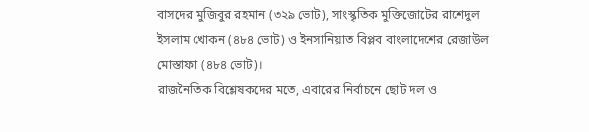বাসদের মুজিবুর রহমান (৩২৯ ভোট), সাংস্কৃতিক মুক্তিজোটের রাশেদুল ইসলাম খোকন (৪৮৪ ভোট) ও ইনসানিয়াত বিপ্লব বাংলাদেশের রেজাউল মোস্তাফা (৪৮৪ ভোট)।
রাজনৈতিক বিশ্লেষকদের মতে, এবারের নির্বাচনে ছোট দল ও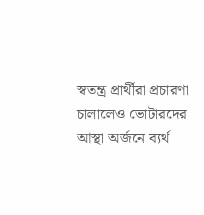স্বতন্ত্র প্রার্থীরা প্রচারণা চালালেও ভোটারদের আস্থা অর্জনে ব্যর্থ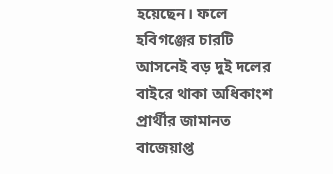হয়েছেন। ফলে হবিগঞ্জের চারটি আসনেই বড় দুই দলের বাইরে থাকা অধিকাংশ প্রার্থীর জামানত বাজেয়াপ্ত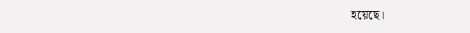হয়েছে।